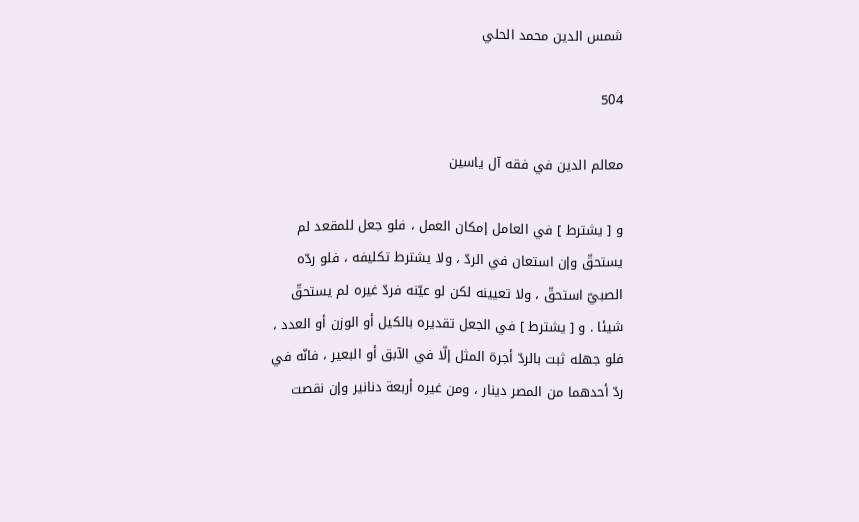شمس الدين محمد الحلي

504

معالم الدين في فقه آل ياسين

و [ يشترط ] في العامل إمكان العمل ، فلو جعل للمقعد لم يستحقّ وإن استعان في الردّ ، ولا يشترط تكليفه ، فلو ردّه الصبيّ استحقّ ، ولا تعيينه لكن لو عيّنه فردّ غيره لم يستحقّ شيئا . و [ يشترط ] في الجعل تقديره بالكيل أو الوزن أو العدد ، فلو جهله ثبت بالردّ أجرة المثل إلّا في الآبق أو البعير ، فانّه في ردّ أحدهما من المصر دينار ، ومن غيره أربعة دنانير وإن نقصت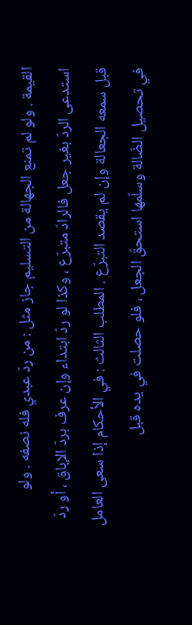القيمة . ولو لم تمنع الجهالة من التسليم جاز مثل : من ردّ عبدي فله نصفه . ولو استدعى الردّ بغير جعل فالرادّ متبرّع ، وكذا لو ردّ ابتداء وإن عرف بردّ الإباق ، أو ردّ قبل سمعه الجعالة وإن لم يقصد التبرّع . المطلب الثالث : في الأحكام إذا سعى العامل في تحصيل الضّالة وسلّمها استحقّ الجعل ، فلو حصلت في يده قبل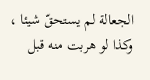الجعالة لم يستحقّ شيئا ، وكذا لو هربت منه قبل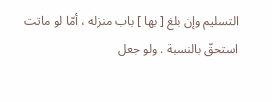التسليم وإن بلغ [ بها ] باب منزله ، أمّا لو ماتت استحقّ بالنسبة . ولو جعل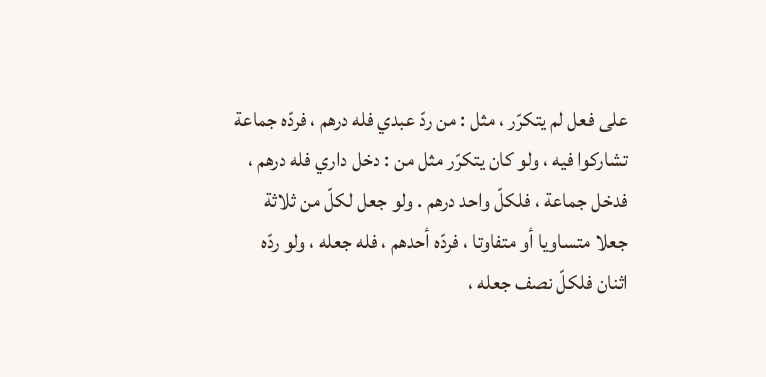على فعل لم يتكرّر ، مثل : من ردّ عبدي فله درهم ، فردّه جماعة تشاركوا فيه ، ولو كان يتكرّر مثل من : دخل داري فله درهم ، فدخل جماعة ، فلكلّ واحد درهم . ولو جعل لكلّ من ثلاثة جعلا متساويا أو متفاوتا ، فردّه أحدهم ، فله جعله ، ولو ردّه اثنان فلكلّ نصف جعله ،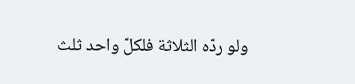ولو ردّه الثلاثة فلكلّ واحد ثلث